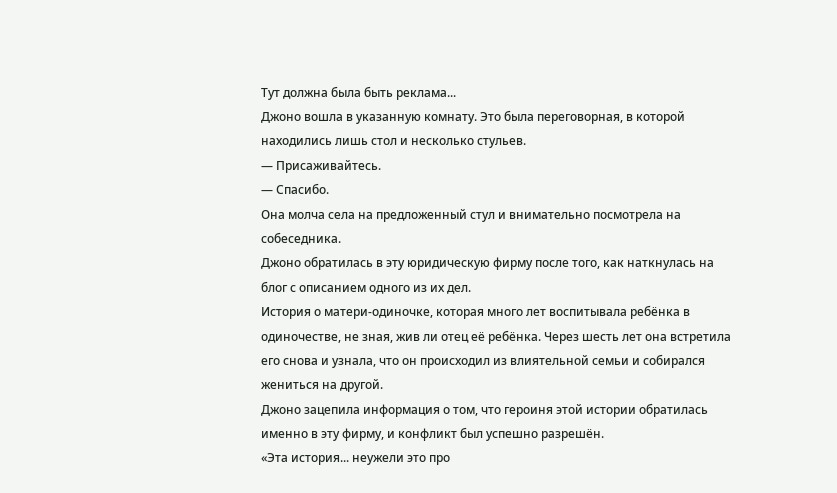Тут должна была быть реклама...
Джоно вошла в указанную комнату. Это была переговорная, в которой находились лишь стол и несколько стульев.
— Присаживайтесь.
— Спасибо.
Она молча села на предложенный стул и внимательно посмотрела на собеседника.
Джоно обратилась в эту юридическую фирму после того, как наткнулась на блог с описанием одного из их дел.
История о матери-одиночке, которая много лет воспитывала ребёнка в одиночестве, не зная, жив ли отец её ребёнка. Через шесть лет она встретила его снова и узнала, что он происходил из влиятельной семьи и собирался жениться на другой.
Джоно зацепила информация о том, что героиня этой истории обратилась именно в эту фирму, и конфликт был успешно разрешён.
«Эта история... неужели это про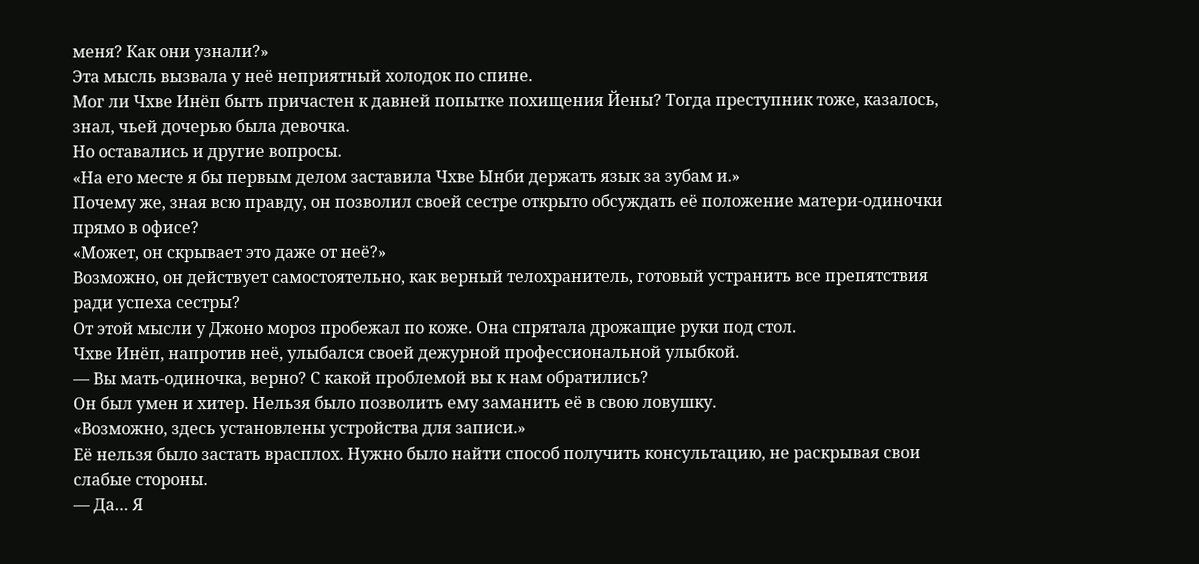меня? Как они узнали?»
Эта мысль вызвала у неё неприятный холодок по спине.
Мог ли Чхве Инёп быть причастен к давней попытке похищения Йены? Тогда преступник тоже, казалось, знал, чьей дочерью была девочка.
Но оставались и другие вопросы.
«На его месте я бы первым делом заставила Чхве Ынби держать язык за зубам и.»
Почему же, зная всю правду, он позволил своей сестре открыто обсуждать её положение матери-одиночки прямо в офисе?
«Может, он скрывает это даже от неё?»
Возможно, он действует самостоятельно, как верный телохранитель, готовый устранить все препятствия ради успеха сестры?
От этой мысли у Джоно мороз пробежал по коже. Она спрятала дрожащие руки под стол.
Чхве Инёп, напротив неё, улыбался своей дежурной профессиональной улыбкой.
— Вы мать-одиночка, верно? С какой проблемой вы к нам обратились?
Он был умен и хитер. Нельзя было позволить ему заманить её в свою ловушку.
«Возможно, здесь установлены устройства для записи.»
Её нельзя было застать врасплох. Нужно было найти способ получить консультацию, не раскрывая свои слабые стороны.
— Да… Я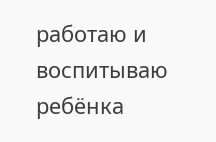работаю и воспитываю ребёнка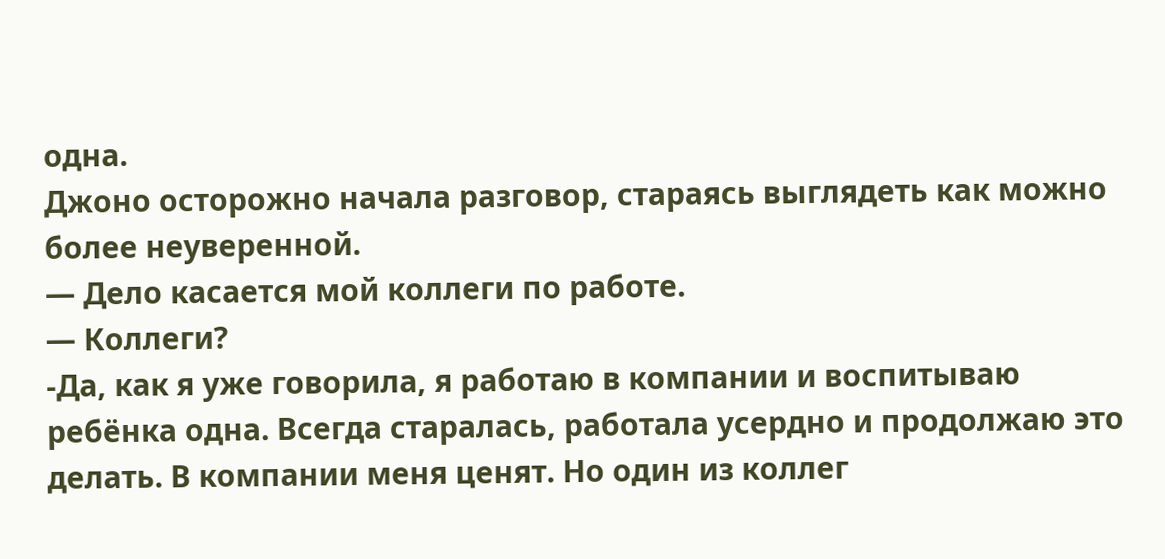одна.
Джоно осторожно начала разговор, стараясь выглядеть как можно более неуверенной.
— Дело касается мой коллеги по работе.
— Коллеги?
-Да, как я уже говорила, я работаю в компании и воспитываю ребёнка одна. Всегда старалась, работала усердно и продолжаю это делать. В компании меня ценят. Но один из коллег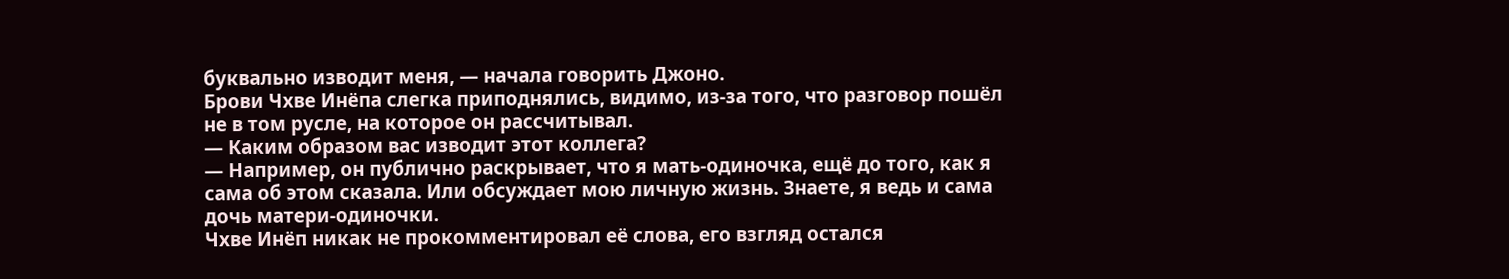буквально изводит меня, — начала говорить Джоно.
Брови Чхве Инёпа слегка приподнялись, видимо, из-за того, что разговор пошёл не в том русле, на которое он рассчитывал.
— Каким образом вас изводит этот коллега?
— Например, он публично раскрывает, что я мать-одиночка, ещё до того, как я сама об этом сказала. Или обсуждает мою личную жизнь. Знаете, я ведь и сама дочь матери-одиночки.
Чхве Инёп никак не прокомментировал её слова, его взгляд остался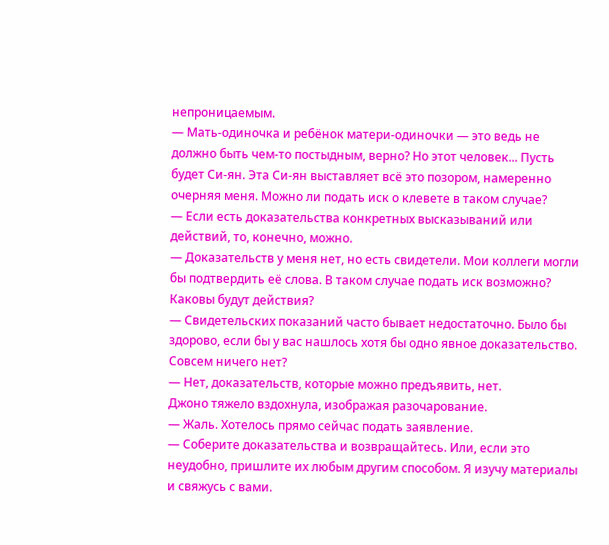непроницаемым.
— Мать-одиночка и ребёнок матери-одиночки — это ведь не должно быть чем-то постыдным, верно? Но этот человек... Пусть будет Си-ян. Эта Си-ян выставляет всё это позором, намеренно очерняя меня. Можно ли подать иск о клевете в таком случае?
— Если есть доказательства конкретных высказываний или действий, то, конечно, можно.
— Доказательств у меня нет, но есть свидетели. Мои коллеги могли бы подтвердить её слова. В таком случае подать иск возможно? Каковы будут действия?
— Свидетельских показаний часто бывает недостаточно. Было бы здорово, если бы у вас нашлось хотя бы одно явное доказательство. Совсем ничего нет?
— Нет, доказательств, которые можно предъявить, нет.
Джоно тяжело вздохнула, изображая разочарование.
— Жаль. Хотелось прямо сейчас подать заявление.
— Соберите доказательства и возвращайтесь. Или, если это неудобно, пришлите их любым другим способом. Я изучу материалы и свяжусь с вами.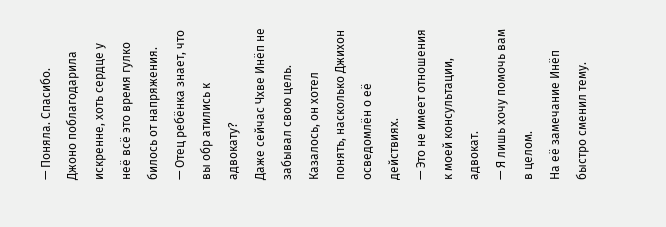— Поняла. Спасибо.
Джоно поблагодарила искренне, хоть сердце у неё всё это время гулко билось от напряжения.
— Отец ребёнка знает, что вы обр атились к адвокату?
Даже сейчас Чхве Инёп не забывал свою цель. Казалось, он хотел понять, насколько Джихон осведомлён о её действиях.
— Это не имеет отношения к моей консультации, адвокат.
— Я лишь хочу помочь вам в целом.
На её замечание Инёп быстро сменил тему.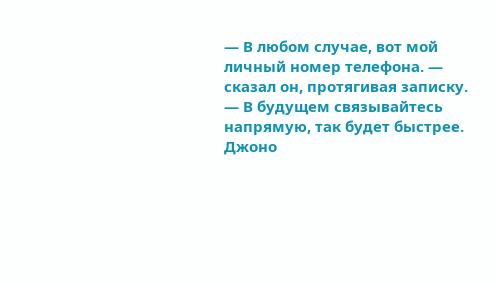— В любом случае, вот мой личный номер телефона. — сказал он, протягивая записку. — В будущем связывайтесь напрямую, так будет быстрее.
Джоно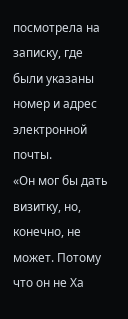посмотрела на записку, где были указаны номер и адрес электронной почты.
«Он мог бы дать визитку, но, конечно, не может. Потому что он не Ха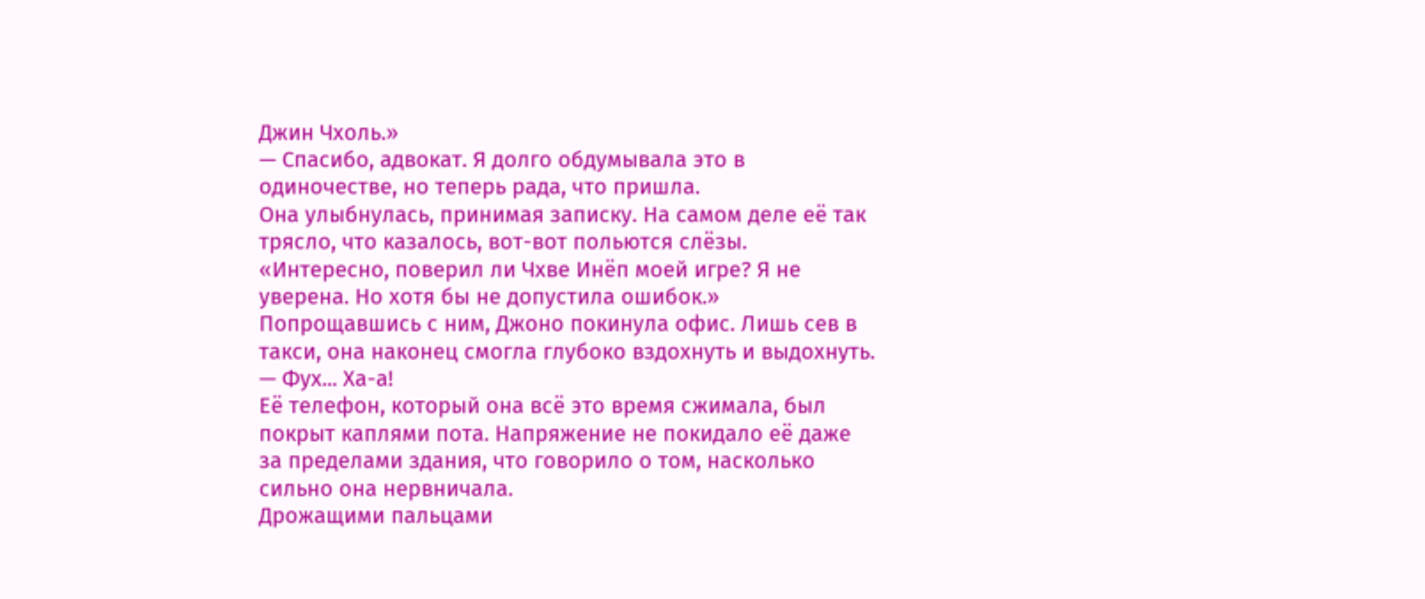Джин Чхоль.»
— Спасибо, адвокат. Я долго обдумывала это в одиночестве, но теперь рада, что пришла.
Она улыбнулась, принимая записку. На самом деле её так трясло, что казалось, вот-вот польются слёзы.
«Интересно, поверил ли Чхве Инёп моей игре? Я не уверена. Но хотя бы не допустила ошибок.»
Попрощавшись с ним, Джоно покинула офис. Лишь сев в такси, она наконец смогла глубоко вздохнуть и выдохнуть.
— Фух... Ха-а!
Её телефон, который она всё это время сжимала, был покрыт каплями пота. Напряжение не покидало её даже за пределами здания, что говорило о том, насколько сильно она нервничала.
Дрожащими пальцами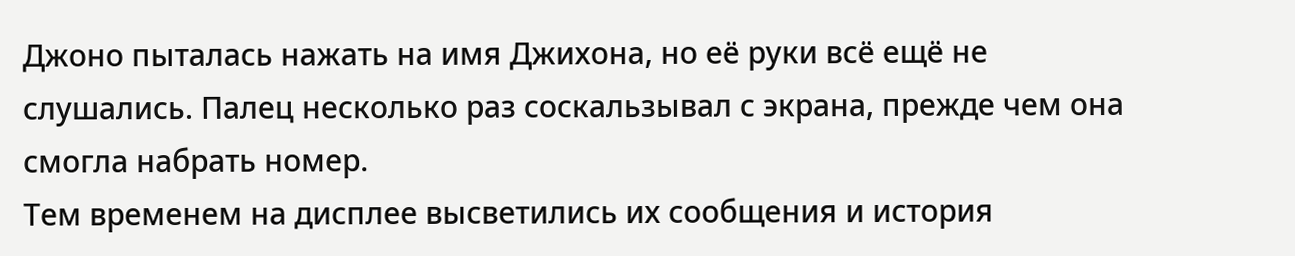Джоно пыталась нажать на имя Джихона, но её руки всё ещё не слушались. Палец несколько раз соскальзывал с экрана, прежде чем она смогла набрать номер.
Тем временем на дисплее высветились их сообщения и история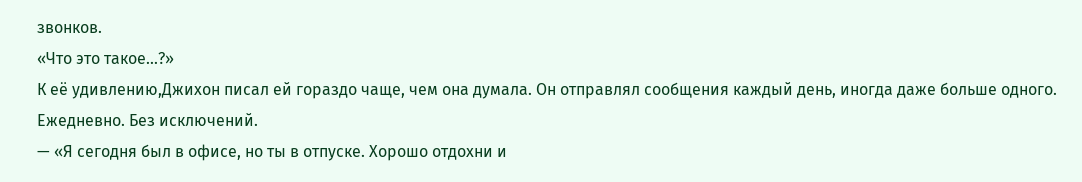звонков.
«Что это такое...?»
К её удивлению,Джихон писал ей гораздо чаще, чем она думала. Он отправлял сообщения каждый день, иногда даже больше одного. Ежедневно. Без исключений.
— «Я сегодня был в офисе, но ты в отпуске. Хорошо отдохни и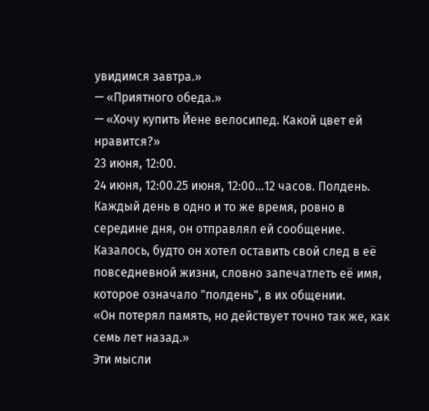увидимся завтра.»
— «Приятного обеда.»
— «Хочу купить Йене велосипед. Какой цвет ей нравится?»
23 июня, 12:00.
24 июня, 12:00.25 июня, 12:00...12 часов. Полдень.
Каждый день в одно и то же время, ровно в середине дня, он отправлял ей сообщение. Казалось, будто он хотел оставить свой след в её повседневной жизни, словно запечатлеть её имя, которое означало "полдень", в их общении.
«Он потерял память, но действует точно так же, как семь лет назад.»
Эти мысли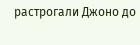растрогали Джоно до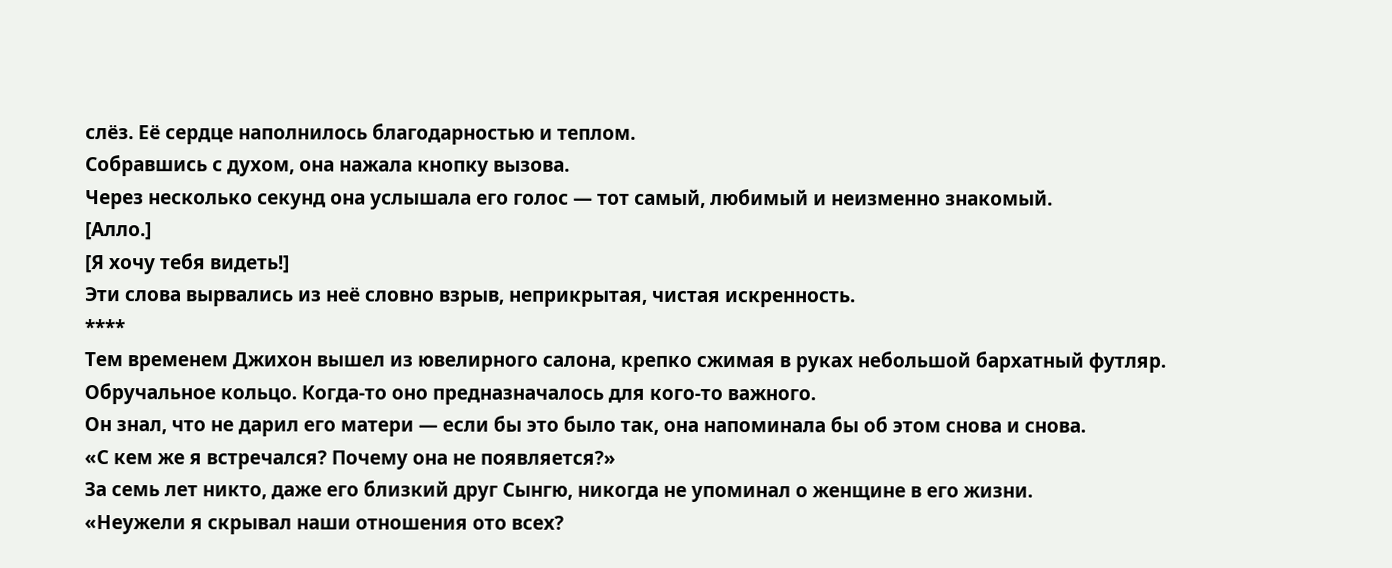слёз. Её сердце наполнилось благодарностью и теплом.
Собравшись с духом, она нажала кнопку вызова.
Через несколько секунд она услышала его голос — тот самый, любимый и неизменно знакомый.
[Алло.]
[Я хочу тебя видеть!]
Эти слова вырвались из неё словно взрыв, неприкрытая, чистая искренность.
****
Тем временем Джихон вышел из ювелирного салона, крепко сжимая в руках небольшой бархатный футляр.
Обручальное кольцо. Когда-то оно предназначалось для кого-то важного.
Он знал, что не дарил его матери — если бы это было так, она напоминала бы об этом снова и снова.
«С кем же я встречался? Почему она не появляется?»
За семь лет никто, даже его близкий друг Сынгю, никогда не упоминал о женщине в его жизни.
«Неужели я скрывал наши отношения ото всех?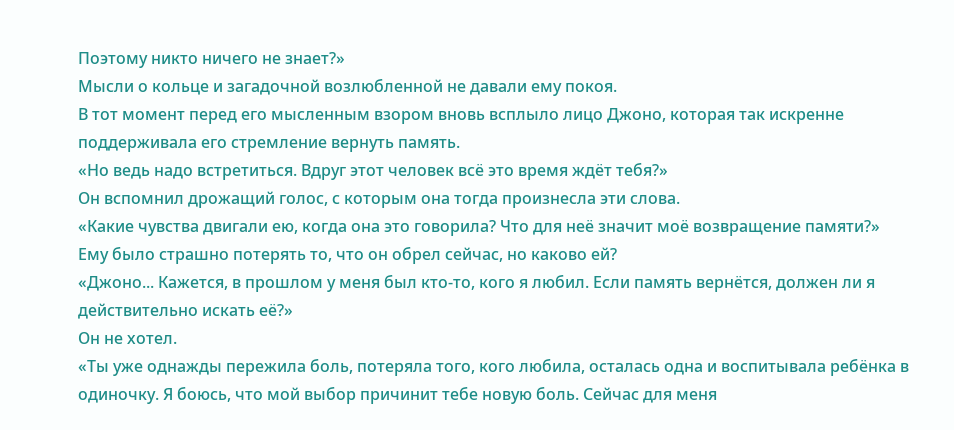Поэтому никто ничего не знает?»
Мысли о кольце и загадочной возлюбленной не давали ему покоя.
В тот момент перед его мысленным взором вновь всплыло лицо Джоно, которая так искренне поддерживала его стремление вернуть память.
«Но ведь надо встретиться. Вдруг этот человек всё это время ждёт тебя?»
Он вспомнил дрожащий голос, с которым она тогда произнесла эти слова.
«Какие чувства двигали ею, когда она это говорила? Что для неё значит моё возвращение памяти?»
Ему было страшно потерять то, что он обрел сейчас, но каково ей?
«Джоно... Кажется, в прошлом у меня был кто-то, кого я любил. Если память вернётся, должен ли я действительно искать её?»
Он не хотел.
«Ты уже однажды пережила боль, потеряла того, кого любила, осталась одна и воспитывала ребёнка в одиночку. Я боюсь, что мой выбор причинит тебе новую боль. Сейчас для меня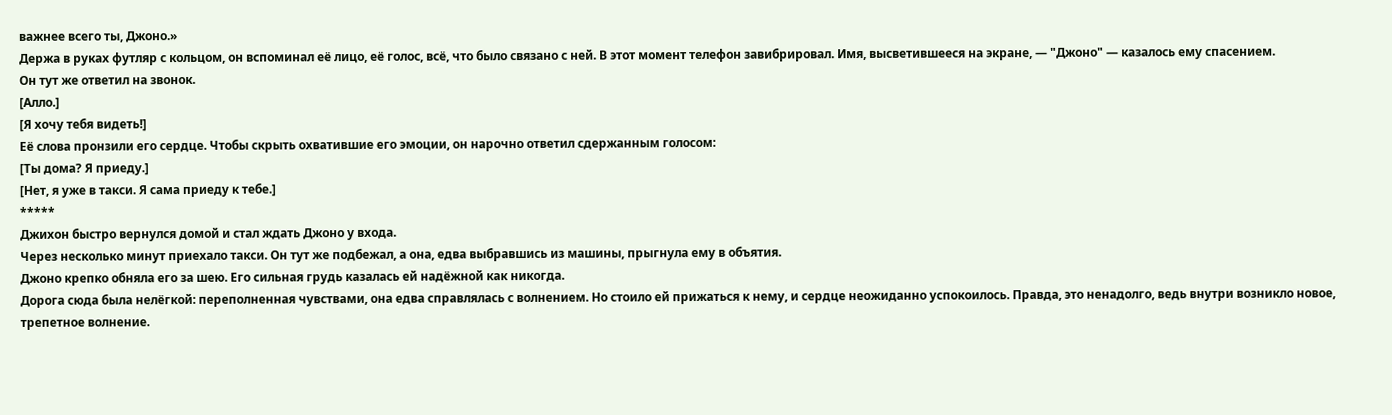важнее всего ты, Джоно.»
Держа в руках футляр с кольцом, он вспоминал её лицо, её голос, всё, что было связано с ней. В этот момент телефон завибрировал. Имя, высветившееся на экране, — "Джоно" — казалось ему спасением.
Он тут же ответил на звонок.
[Алло.]
[Я хочу тебя видеть!]
Её слова пронзили его сердце. Чтобы скрыть охватившие его эмоции, он нарочно ответил сдержанным голосом:
[Ты дома? Я приеду.]
[Нет, я уже в такси. Я сама приеду к тебе.]
*****
Джихон быстро вернулся домой и стал ждать Джоно у входа.
Через несколько минут приехало такси. Он тут же подбежал, а она, едва выбравшись из машины, прыгнула ему в объятия.
Джоно крепко обняла его за шею. Его сильная грудь казалась ей надёжной как никогда.
Дорога сюда была нелёгкой: переполненная чувствами, она едва справлялась с волнением. Но стоило ей прижаться к нему, и сердце неожиданно успокоилось. Правда, это ненадолго, ведь внутри возникло новое, трепетное волнение.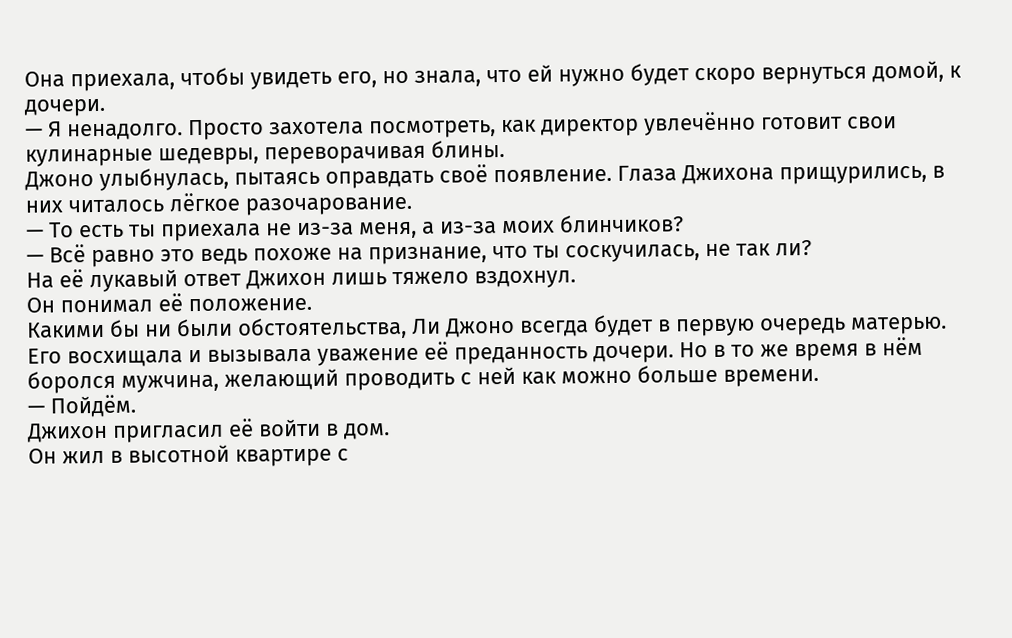Она приехала, чтобы увидеть его, но знала, что ей нужно будет скоро вернуться домой, к дочери.
— Я ненадолго. Просто захотела посмотреть, как директор увлечённо готовит свои кулинарные шедевры, переворачивая блины.
Джоно улыбнулась, пытаясь оправдать своё появление. Глаза Джихона прищурились, в них читалось лёгкое разочарование.
— То есть ты приехала не из-за меня, а из-за моих блинчиков?
— Всё равно это ведь похоже на признание, что ты соскучилась, не так ли?
На её лукавый ответ Джихон лишь тяжело вздохнул.
Он понимал её положение.
Какими бы ни были обстоятельства, Ли Джоно всегда будет в первую очередь матерью.
Его восхищала и вызывала уважение её преданность дочери. Но в то же время в нём боролся мужчина, желающий проводить с ней как можно больше времени.
— Пойдём.
Джихон пригласил её войти в дом.
Он жил в высотной квартире с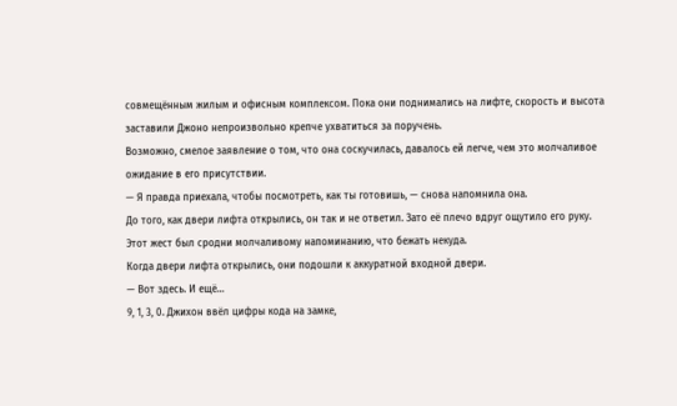совмещённым жилым и офисным комплексом. Пока они поднимались на лифте, скорость и высота заставили Джоно непроизвольно крепче ухватиться за поручень.
Возможно, смелое заявление о том, что она соскучилась, давалось ей легче, чем это молчаливое ожидание в его присутствии.
— Я правда приехала, чтобы посмотреть, как ты готовишь, — снова напомнила она.
До того, как двери лифта открылись, он так и не ответил. Зато её плечо вдруг ощутило его руку. Этот жест был сродни молчаливому напоминанию, что бежать некуда.
Когда двери лифта открылись, они подошли к аккуратной входной двери.
— Вот здесь. И ещё…
9, 1, 3, 0. Джихон ввёл цифры кода на замке,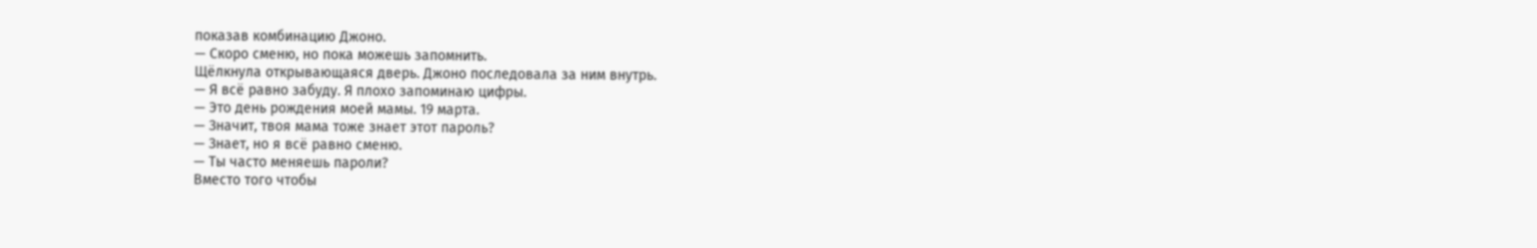показав комбинацию Джоно.
— Скоро сменю, но пока можешь запомнить.
Щёлкнула открывающаяся дверь. Джоно последовала за ним внутрь.
— Я всё равно забуду. Я плохо запоминаю цифры.
— Это день рождения моей мамы. 19 марта.
— Значит, твоя мама тоже знает этот пароль?
— Знает, но я всё равно сменю.
— Ты часто меняешь пароли?
Вместо того чтобы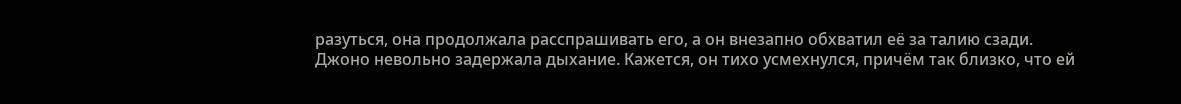разуться, она продолжала расспрашивать его, а он внезапно обхватил её за талию сзади.
Джоно невольно задержала дыхание. Кажется, он тихо усмехнулся, причём так близко, что ей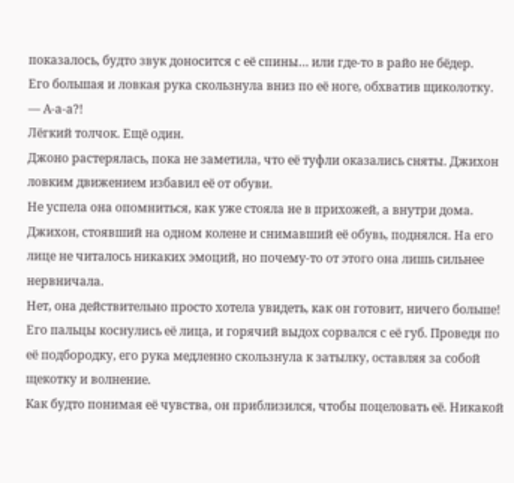показалось, будто звук доносится с её спины… или где-то в райо не бёдер.
Его большая и ловкая рука скользнула вниз по её ноге, обхватив щиколотку.
— А-а-а?!
Лёгкий толчок. Ещё один.
Джоно растерялась, пока не заметила, что её туфли оказались сняты. Джихон ловким движением избавил её от обуви.
Не успела она опомниться, как уже стояла не в прихожей, а внутри дома.
Джихон, стоявший на одном колене и снимавший её обувь, поднялся. На его лице не читалось никаких эмоций, но почему-то от этого она лишь сильнее нервничала.
Нет, она действительно просто хотела увидеть, как он готовит, ничего больше!
Его пальцы коснулись её лица, и горячий выдох сорвался с её губ. Проведя по её подбородку, его рука медленно скользнула к затылку, оставляя за собой щекотку и волнение.
Как будто понимая её чувства, он приблизился, чтобы поцеловать её. Никакой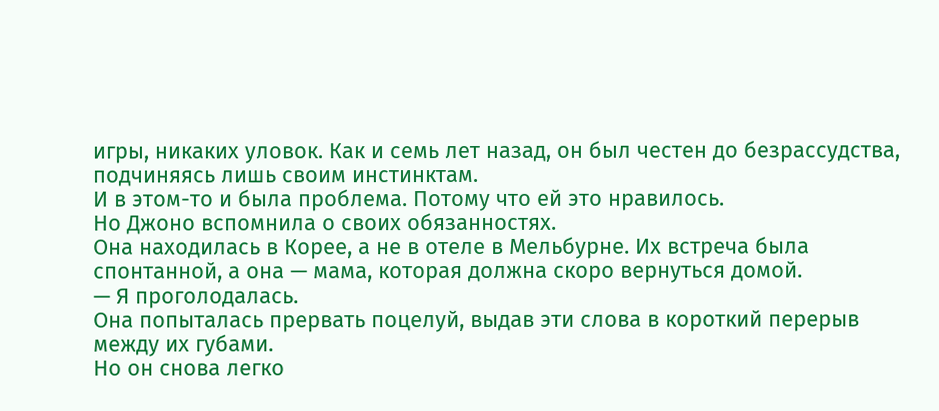игры, никаких уловок. Как и семь лет назад, он был честен до безрассудства, подчиняясь лишь своим инстинктам.
И в этом-то и была проблема. Потому что ей это нравилось.
Но Джоно вспомнила о своих обязанностях.
Она находилась в Корее, а не в отеле в Мельбурне. Их встреча была спонтанной, а она — мама, которая должна скоро вернуться домой.
— Я проголодалась.
Она попыталась прервать поцелуй, выдав эти слова в короткий перерыв между их губами.
Но он снова легко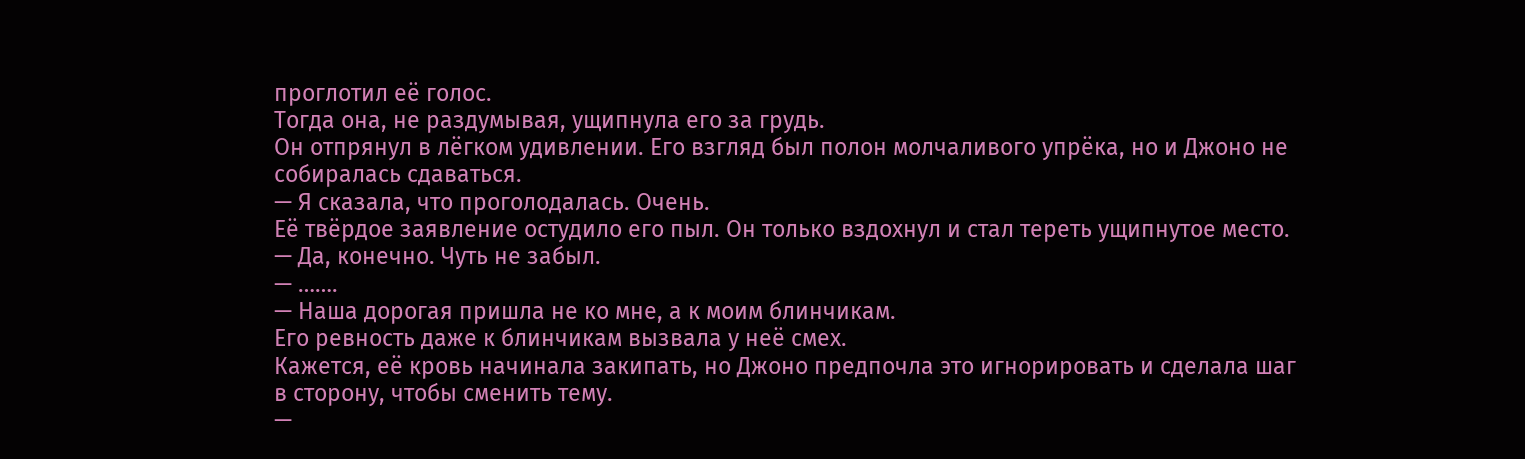проглотил её голос.
Тогда она, не раздумывая, ущипнула его за грудь.
Он отпрянул в лёгком удивлении. Его взгляд был полон молчаливого упрёка, но и Джоно не собиралась сдаваться.
— Я сказала, что проголодалась. Очень.
Её твёрдое заявление остудило его пыл. Он только вздохнул и стал тереть ущипнутое место.
— Да, конечно. Чуть не забыл.
— …….
— Наша дорогая пришла не ко мне, а к моим блинчикам.
Его ревность даже к блинчикам вызвала у неё смех.
Кажется, её кровь начинала закипать, но Джоно предпочла это игнорировать и сделала шаг в сторону, чтобы сменить тему.
—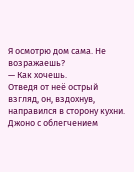Я осмотрю дом сама. Не возражаешь?
— Как хочешь.
Отведя от неё острый взгляд, он, вздохнув, направился в сторону кухни.
Джоно с облегчением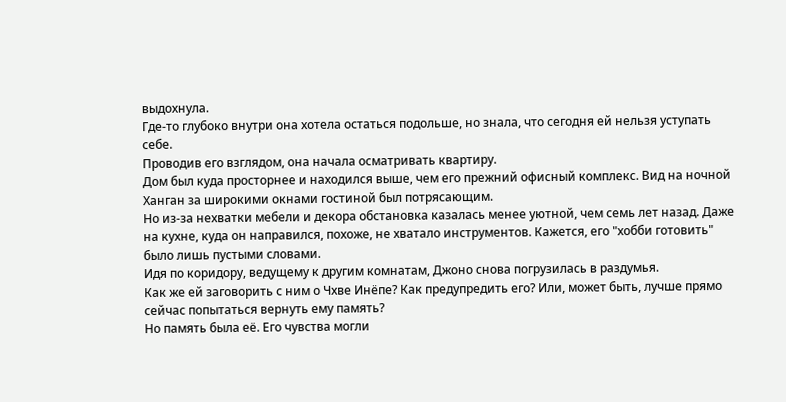выдохнула.
Где-то глубоко внутри она хотела остаться подольше, но знала, что сегодня ей нельзя уступать себе.
Проводив его взглядом, она начала осматривать квартиру.
Дом был куда просторнее и находился выше, чем его прежний офисный комплекс. Вид на ночной Ханган за широкими окнами гостиной был потрясающим.
Но из-за нехватки мебели и декора обстановка казалась менее уютной, чем семь лет назад. Даже на кухне, куда он направился, похоже, не хватало инструментов. Кажется, его "хобби готовить" было лишь пустыми словами.
Идя по коридору, ведущему к другим комнатам, Джоно снова погрузилась в раздумья.
Как же ей заговорить с ним о Чхве Инёпе? Как предупредить его? Или, может быть, лучше прямо сейчас попытаться вернуть ему память?
Но память была её. Его чувства могли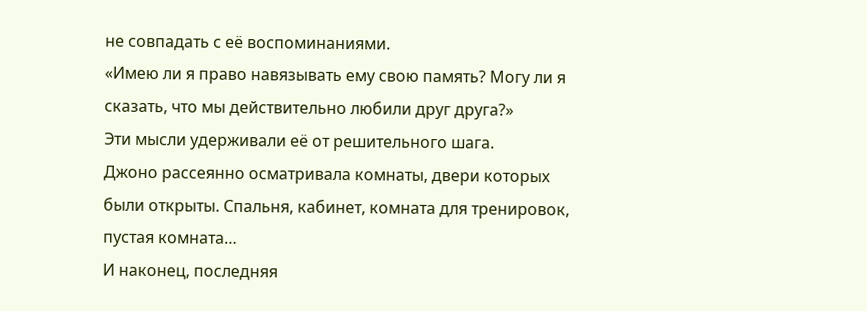не совпадать с её воспоминаниями.
«Имею ли я право навязывать ему свою память? Могу ли я сказать, что мы действительно любили друг друга?»
Эти мысли удерживали её от решительного шага.
Джоно рассеянно осматривала комнаты, двери которых были открыты. Спальня, кабинет, комната для тренировок, пустая комната…
И наконец, последняя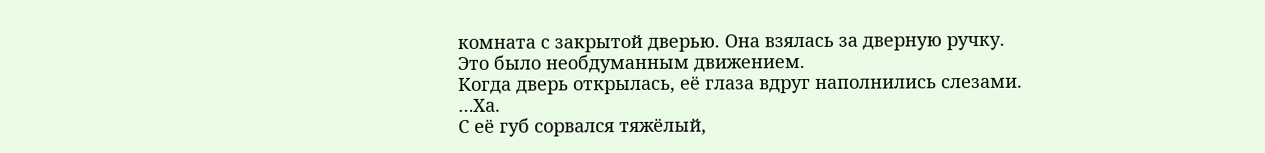комната с закрытой дверью. Она взялась за дверную ручку.
Это было необдуманным движением.
Когда дверь открылась, её глаза вдруг наполнились слезами.
…Ха.
С её губ сорвался тяжёлый,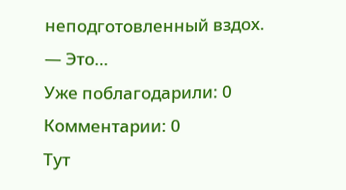неподготовленный вздох.
— Это…
Уже поблагодарили: 0
Комментарии: 0
Тут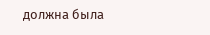должна была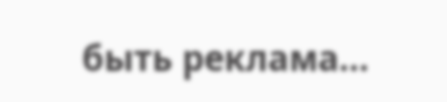быть реклама...